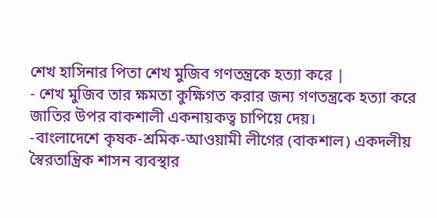শেখ হাসিনার পিতা শেখ মুজিব গণতন্ত্রকে হত্যা করে |
- শেখ মুজিব তার ক্ষমতা কুক্ষিগত করার জন্য গণতন্ত্রকে হত্যা করে জাতির উপর বাকশালী একনায়কত্ব চাপিয়ে দেয়।
-বাংলাদেশে কৃষক-শ্রমিক-আওয়ামী লীগের (বাকশাল) একদলীয় স্বৈরতান্ত্রিক শাসন ব্যবস্থার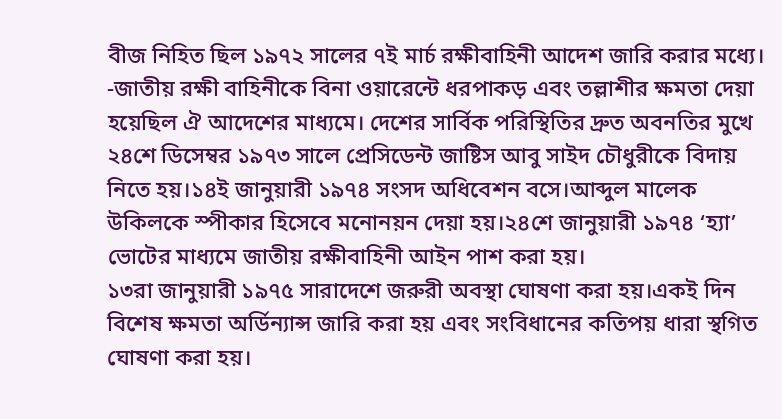বীজ নিহিত ছিল ১৯৭২ সালের ৭ই মার্চ রক্ষীবাহিনী আদেশ জারি করার মধ্যে।
-জাতীয় রক্ষী বাহিনীকে বিনা ওয়ারেন্টে ধরপাকড় এবং তল্লাশীর ক্ষমতা দেয়া হয়েছিল ঐ আদেশের মাধ্যমে। দেশের সার্বিক পরিস্থিতির দ্রুত অবনতির মুখে ২৪শে ডিসেম্বর ১৯৭৩ সালে প্রেসিডেন্ট জাষ্টিস আবু সাইদ চৌধুরীকে বিদায় নিতে হয়।১৪ই জানুয়ারী ১৯৭৪ সংসদ অধিবেশন বসে।আব্দুল মালেক উকিলকে স্পীকার হিসেবে মনোনয়ন দেয়া হয়।২৪শে জানুয়ারী ১৯৭৪ ‘হ্যা’ ভোটের মাধ্যমে জাতীয় রক্ষীবাহিনী আইন পাশ করা হয়।
১৩রা জানুয়ারী ১৯৭৫ সারাদেশে জরুরী অবস্থা ঘোষণা করা হয়।একই দিন বিশেষ ক্ষমতা অর্ডিন্যান্স জারি করা হয় এবং সংবিধানের কতিপয় ধারা স্থগিত ঘোষণা করা হয়।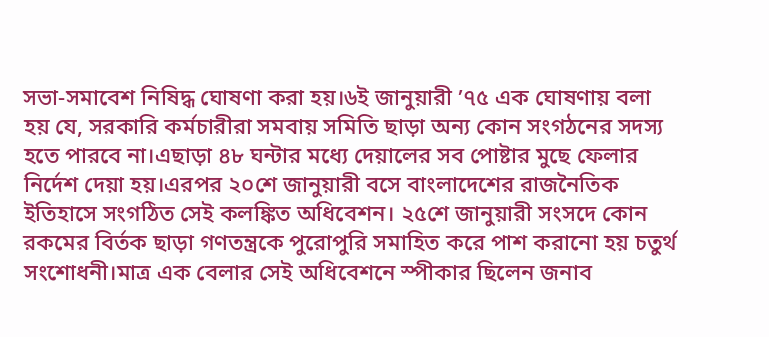সভা-সমাবেশ নিষিদ্ধ ঘোষণা করা হয়।৬ই জানুয়ারী ’৭৫ এক ঘোষণায় বলা হয় যে, সরকারি কর্মচারীরা সমবায় সমিতি ছাড়া অন্য কোন সংগঠনের সদস্য হতে পারবে না।এছাড়া ৪৮ ঘন্টার মধ্যে দেয়ালের সব পোষ্টার মুছে ফেলার নির্দেশ দেয়া হয়।এরপর ২০শে জানুয়ারী বসে বাংলাদেশের রাজনৈতিক ইতিহাসে সংগঠিত সেই কলঙ্কিত অধিবেশন। ২৫শে জানুয়ারী সংসদে কোন রকমের বির্তক ছাড়া গণতন্ত্রকে পুরোপুরি সমাহিত করে পাশ করানো হয় চতুর্থ সংশোধনী।মাত্র এক বেলার সেই অধিবেশনে স্পীকার ছিলেন জনাব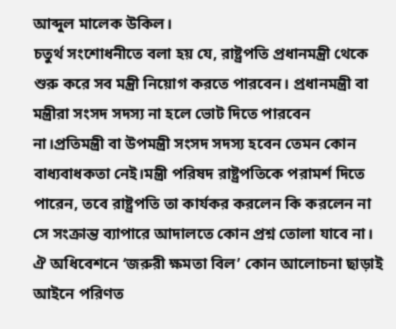আব্দুল মালেক উকিল।
চতুর্থ সংশোধনীতে বলা হয় যে, রাষ্ট্রপতি প্রধানমন্ত্রী থেকে শুরু করে সব মন্ত্রী নিয়োগ করতে পারবেন। প্রধানমন্ত্রী বা মন্ত্রীরা সংসদ সদস্য না হলে ভোট দিতে পারবেন না।প্রতিমন্ত্রী বা উপমন্ত্রী সংসদ সদস্য হবেন তেমন কোন বাধ্যবাধকতা নেই।মন্ত্রী পরিষদ রাষ্ট্রপতিকে পরামর্শ দিতে পারেন, তবে রাষ্ট্রপতি তা কার্যকর করলেন কি করলেন না সে সংক্রান্ত ব্যাপারে আদালতে কোন প্রশ্ন তোলা যাবে না। ঐ অধিবেশনে ‘জরুরী ক্ষমতা বিল’ কোন আলোচনা ছাড়াই আইনে পরিণত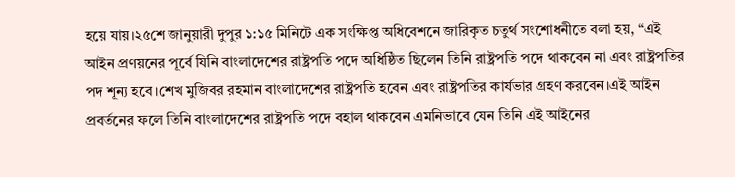হয়ে যায়।২৫শে জানুয়ারী দুপুর ১:১৫ মিনিটে এক সংক্ষিপ্ত অধিবেশনে জারিকৃত চতুর্থ সংশোধনীতে বলা হয়, “এই আইন প্রণয়নের পূর্বে যিনি বাংলাদেশের রাষ্ট্রপতি পদে অধিষ্ঠিত ছিলেন তিনি রাষ্ট্রপতি পদে থাকবেন না এবং রাষ্ট্রপতির পদ শূন্য হবে।শেখ মুজিবর রহমান বাংলাদেশের রাষ্ট্রপতি হবেন এবং রাষ্ট্রপতির কার্যভার গ্রহণ করবেন।এই আইন প্রবর্তনের ফলে তিনি বাংলাদেশের রাষ্ট্রপতি পদে বহাল থাকবেন এমনিভাবে যেন তিনি এই আইনের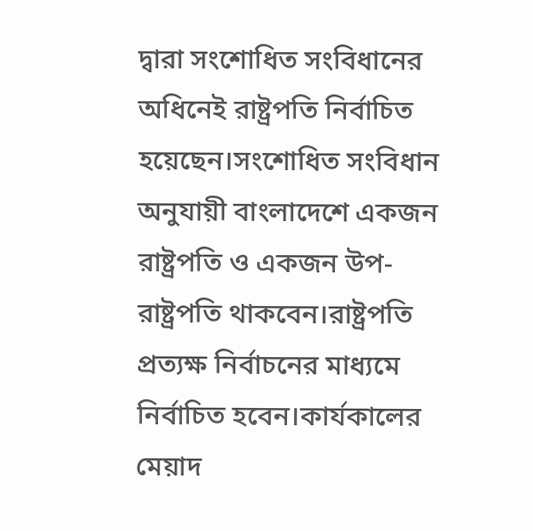দ্বারা সংশোধিত সংবিধানের অধিনেই রাষ্ট্রপতি নির্বাচিত হয়েছেন।সংশোধিত সংবিধান অনুযায়ী বাংলাদেশে একজন রাষ্ট্রপতি ও একজন উপ-রাষ্ট্রপতি থাকবেন।রাষ্ট্রপতি প্রত্যক্ষ নির্বাচনের মাধ্যমে নির্বাচিত হবেন।কার্যকালের মেয়াদ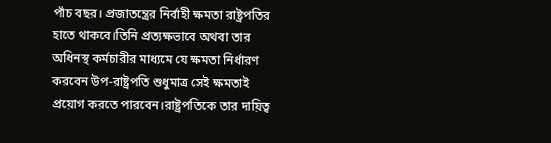পাঁচ বছর। প্রজাতন্ত্রের নির্বাহী ক্ষমতা রাষ্ট্রপতির হাতে থাকবে।তিনি প্রত্যক্ষভাবে অথবা তার অধিনস্থ কর্মচারীর মাধ্যমে যে ক্ষমতা নির্ধারণ করবেন উপ-রাষ্ট্রপতি শুধুমাত্র সেই ক্ষমতাই প্রয়োগ করতে পারবেন।রাষ্ট্রপতিকে তার দায়িত্ব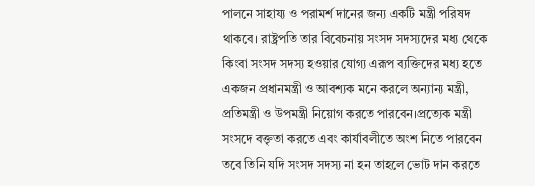পালনে সাহায্য ও পরামর্শ দানের জন্য একটি মন্ত্রী পরিষদ থাকবে। রাষ্ট্রপতি তার বিবেচনায় সংসদ সদস্যদের মধ্য থেকে কিংবা সংসদ সদস্য হওয়ার যোগ্য এরূপ ব্যক্তিদের মধ্য হতে একজন প্রধানমন্ত্রী ও আবশ্যক মনে করলে অন্যান্য মন্ত্রী, প্রতিমন্ত্রী ও উপমন্ত্রী নিয়োগ করতে পারবেন।প্রত্যেক মন্ত্রী সংসদে বক্তৃতা করতে এবং কার্যাবলীতে অংশ নিতে পারবেন তবে তিনি যদি সংসদ সদস্য না হন তাহলে ভোট দান করতে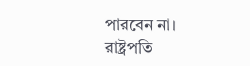পারবেন না। রাষ্ট্রপতি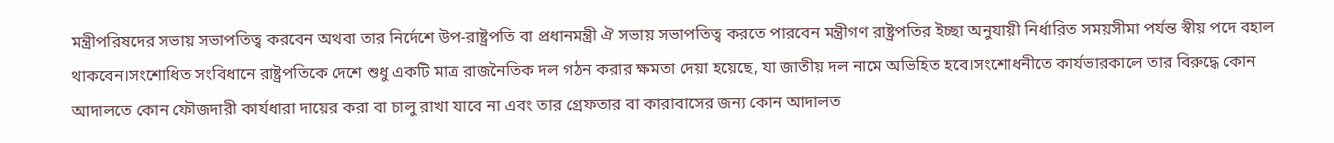মন্ত্রীপরিষদের সভায় সভাপতিত্ব করবেন অথবা তার নির্দেশে উপ-রাষ্ট্রপতি বা প্রধানমন্ত্রী ঐ সভায় সভাপতিত্ব করতে পারবেন মন্ত্রীগণ রাষ্ট্রপতির ইচ্ছা অনুযায়ী নির্ধারিত সময়সীমা পর্যন্ত স্বীয় পদে বহাল থাকবেন।সংশোধিত সংবিধানে রাষ্ট্রপতিকে দেশে শুধু একটি মাত্র রাজনৈতিক দল গঠন করার ক্ষমতা দেয়া হয়েছে, যা জাতীয় দল নামে অভিহিত হবে।সংশোধনীতে কার্যভারকালে তার বিরুদ্ধে কোন আদালতে কোন ফৌজদারী কার্যধারা দায়ের করা বা চালু রাখা যাবে না এবং তার গ্রেফতার বা কারাবাসের জন্য কোন আদালত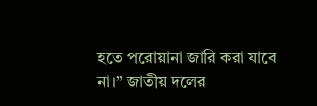হতে পরোয়ানা জারি করা যাবে না।” জাতীয় দলের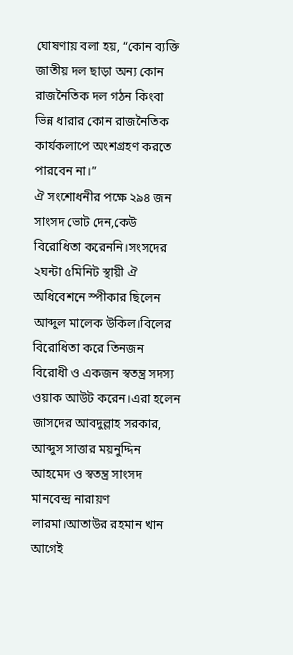ঘোষণায় বলা হয়, “কোন ব্যক্তি জাতীয় দল ছাড়া অন্য কোন রাজনৈতিক দল গঠন কিংবা ভিন্ন ধারার কোন রাজনৈতিক কার্যকলাপে অংশগ্রহণ করতে পারবেন না।”
ঐ সংশোধনীর পক্ষে ২৯৪ জন সাংসদ ভোট দেন,কেউ বিরোধিতা করেননি।সংসদের ২ঘন্টা ৫মিনিট স্থায়ী ঐ অধিবেশনে স্পীকার ছিলেন আব্দুল মালেক উকিল।বিলের বিরোধিতা করে তিনজন বিরোধী ও একজন স্বতন্ত্র সদস্য ওয়াক আউট করেন।এরা হলেন জাসদের আবদুল্লাহ সরকার, আব্দুস সাত্তার ময়নুদ্দিন আহমেদ ও স্বতন্ত্র সাংসদ মানবেন্দ্র নারায়ণ লারমা।আতাউর রহমান খান আগেই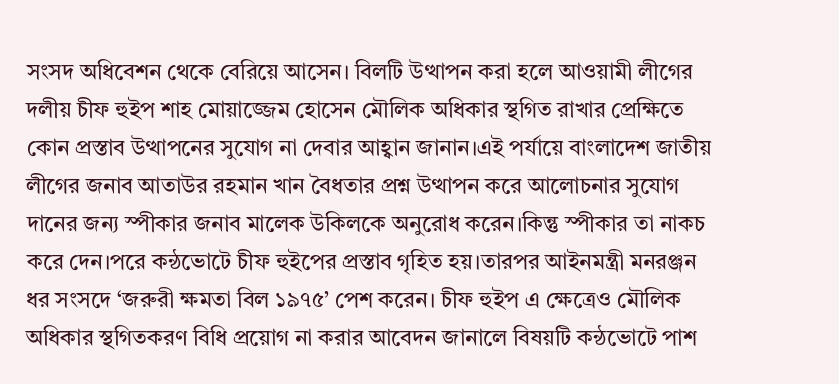সংসদ অধিবেশন থেকে বেরিয়ে আসেন। বিলটি উত্থাপন করা হলে আওয়ামী লীগের দলীয় চীফ হুইপ শাহ মোয়াজ্জেম হোসেন মৌলিক অধিকার স্থগিত রাখার প্রেক্ষিতে কোন প্রস্তাব উত্থাপনের সুযোগ না দেবার আহ্বান জানান।এই পর্যায়ে বাংলাদেশ জাতীয় লীগের জনাব আতাউর রহমান খান বৈধতার প্রশ্ন উত্থাপন করে আলোচনার সুযোগ দানের জন্য স্পীকার জনাব মালেক উকিলকে অনুরোধ করেন।কিন্তু স্পীকার তা নাকচ করে দেন।পরে কন্ঠভোটে চীফ হুইপের প্রস্তাব গৃহিত হয়।তারপর আইনমন্ত্রী মনরঞ্জন ধর সংসদে ‘জরুরী ক্ষমতা বিল ১৯৭৫’ পেশ করেন। চীফ হুইপ এ ক্ষেত্রেও মৌলিক অধিকার স্থগিতকরণ বিধি প্রয়োগ না করার আবেদন জানালে বিষয়টি কন্ঠভোটে পাশ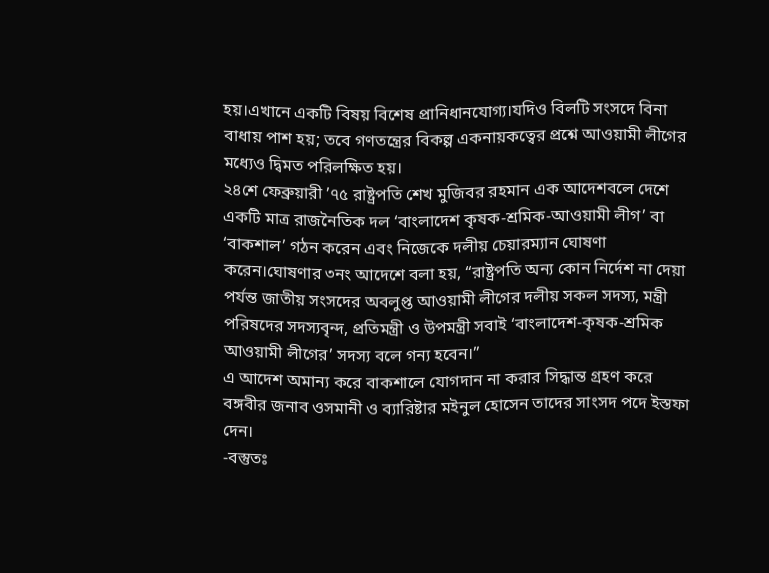হয়।এখানে একটি বিষয় বিশেষ প্রানিধানযোগ্য।যদিও বিলটি সংসদে বিনা বাধায় পাশ হয়; তবে গণতন্ত্রের বিকল্প একনায়কত্বের প্রশ্নে আওয়ামী লীগের মধ্যেও দ্বিমত পরিলক্ষিত হয়।
২৪শে ফেব্রুয়ারী ’৭৫ রাষ্ট্রপতি শেখ মুজিবর রহমান এক আদেশবলে দেশে একটি মাত্র রাজনৈতিক দল ‘বাংলাদেশ কৃষক-শ্রমিক-আওয়ামী লীগ’ বা ‘বাকশাল’ গঠন করেন এবং নিজেকে দলীয় চেয়ারম্যান ঘোষণা করেন।ঘোষণার ৩নং আদেশে বলা হয়, “রাষ্ট্রপতি অন্য কোন নির্দেশ না দেয়া পর্যন্ত জাতীয় সংসদের অবলুপ্ত আওয়ামী লীগের দলীয় সকল সদস্য, মন্ত্রী পরিষদের সদস্যবৃন্দ, প্রতিমন্ত্রী ও উপমন্ত্রী সবাই ‘বাংলাদেশ-কৃষক-শ্রমিক আওয়ামী লীগের’ সদস্য বলে গন্য হবেন।”
এ আদেশ অমান্য করে বাকশালে যোগদান না করার সিদ্ধান্ত গ্রহণ করে বঙ্গবীর জনাব ওসমানী ও ব্যারিষ্টার মইনুল হোসেন তাদের সাংসদ পদে ইস্তফা দেন।
-বস্তুতঃ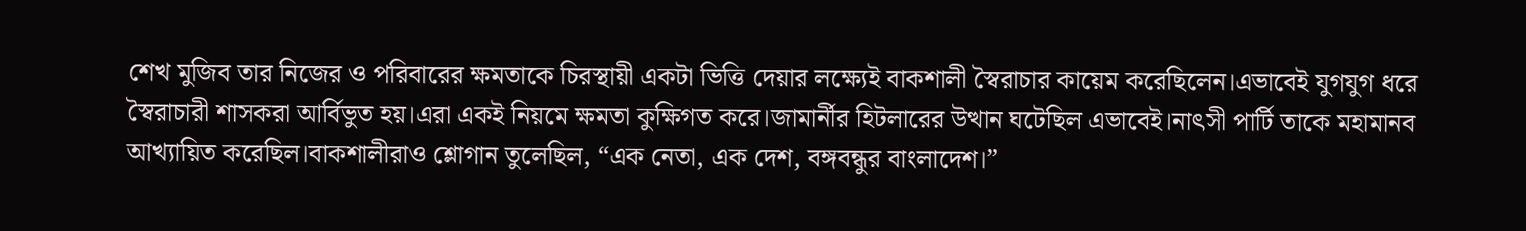শেখ মুজিব তার নিজের ও পরিবারের ক্ষমতাকে চিরস্থায়ী একটা ভিত্তি দেয়ার লক্ষ্যেই বাকশালী স্বৈরাচার কায়েম করেছিলেন।এভাবেই যুগযুগ ধরে স্বৈরাচারী শাসকরা আর্বিভুত হয়।এরা একই নিয়মে ক্ষমতা কুক্ষিগত করে।জামার্নীর হিটলারের উত্থান ঘটেছিল এভাবেই।নাৎসী পার্টি তাকে মহামানব আখ্যায়িত করেছিল।বাকশালীরাও শ্লোগান তুলেছিল, “এক নেতা, এক দেশ, বঙ্গবন্ধুর বাংলাদেশ।”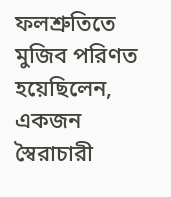ফলশ্রুতিতে মুজিব পরিণত হয়েছিলেন, একজন স্বৈরাচারী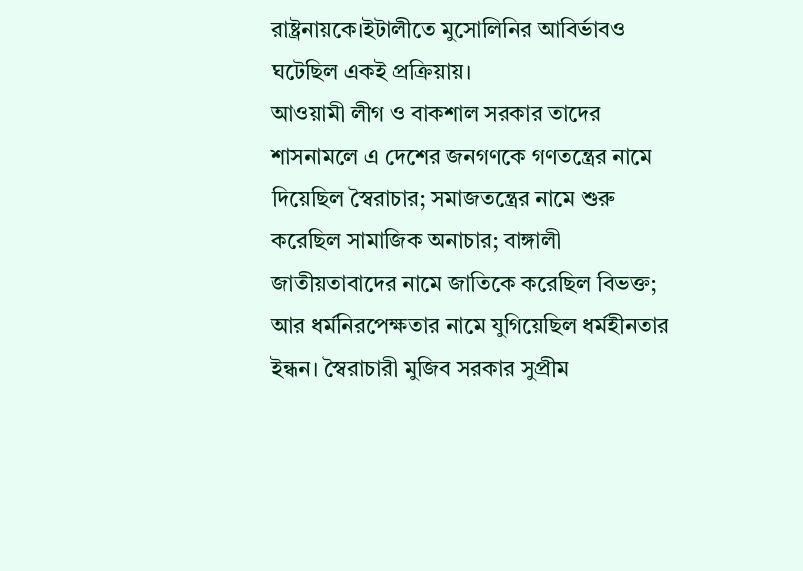রাষ্ট্রনায়কে।ইটালীতে মুসোলিনির আবির্ভাবও ঘটেছিল একই প্রক্রিয়ায়।
আওয়ামী লীগ ও বাকশাল সরকার তাদের শাসনামলে এ দেশের জনগণকে গণতন্ত্রের নামে দিয়েছিল স্বৈরাচার; সমাজতন্ত্রের নামে শুরু করেছিল সামাজিক অনাচার; বাঙ্গালী জাতীয়তাবাদের নামে জাতিকে করেছিল বিভক্ত; আর ধর্মনিরপেক্ষতার নামে যুগিয়েছিল ধর্মহীনতার ইন্ধন। স্বৈরাচারী মুজিব সরকার সুপ্রীম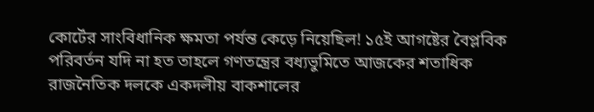কোর্টের সাংবিধানিক ক্ষমতা পর্যন্ত কেড়ে নিয়েছিল! ১৫ই আগষ্টের বৈপ্লবিক পরিবর্তন যদি না হত তাহলে গণতন্ত্রের বধ্যভুমিতে আজকের শতাধিক রাজনৈতিক দলকে একদলীয় বাকশালের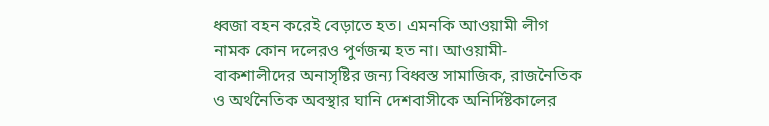ধ্বজা বহন করেই বেড়াতে হত। এমনকি আওয়ামী লীগ নামক কোন দলেরও পুর্ণজন্ম হত না। আওয়ামী-বাকশালীদের অনাসৃষ্টির জন্য বিধ্বস্ত সামাজিক, রাজনৈতিক ও অর্থনৈতিক অবস্থার ঘানি দেশবাসীকে অনির্দিষ্টকালের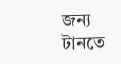জন্য টানতে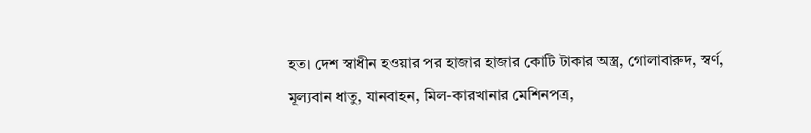হত। দেশ স্বাধীন হওয়ার পর হাজার হাজার কোটি টাকার অস্ত্র, গোলাবারুদ, স্বর্ণ, মূল্যবান ধাতু, যানবাহন, মিল-কারখানার মেশিনপত্র,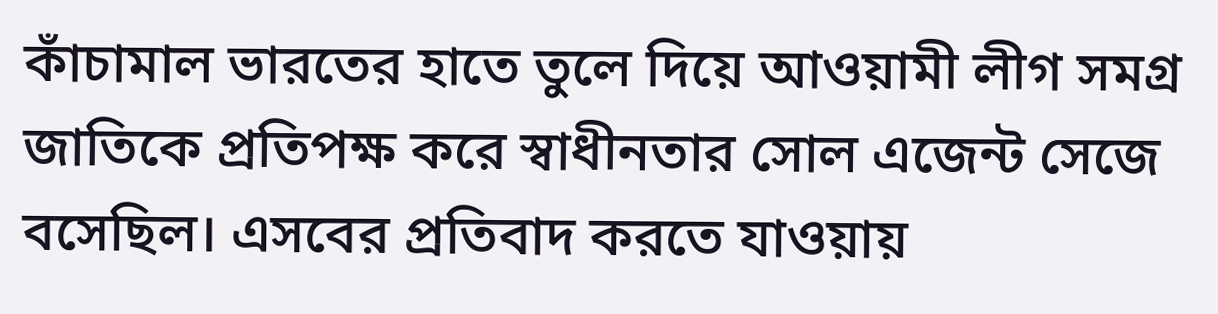কাঁচামাল ভারতের হাতে তুলে দিয়ে আওয়ামী লীগ সমগ্র জাতিকে প্রতিপক্ষ করে স্বাধীনতার সোল এজেন্ট সেজে বসেছিল। এসবের প্রতিবাদ করতে যাওয়ায়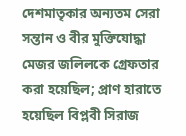দেশমাতৃকার অন্যতম সেরা সন্তান ও বীর মুক্তিযোদ্ধা মেজর জলিলকে গ্রেফতার করা হয়েছিল; প্রাণ হারাতে হয়েছিল বিপ্লবী সিরাজ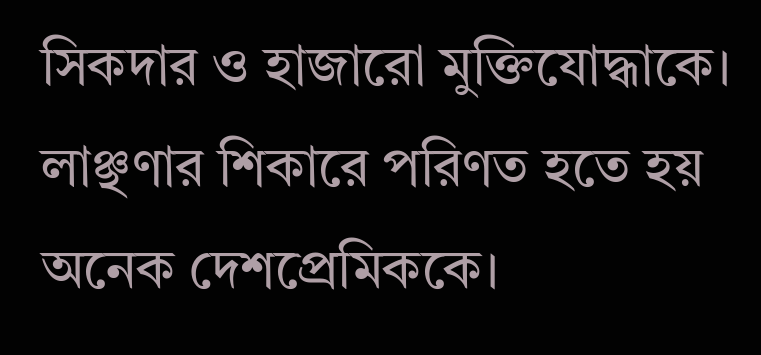সিকদার ও হাজারো মুক্তিযোদ্ধাকে। লাঞ্ছণার শিকারে পরিণত হতে হয় অনেক দেশপ্রেমিককে।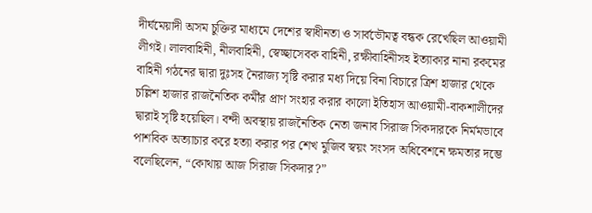দীর্ঘমেয়াদী অসম চুক্তির মাধ্যমে দেশের স্বাধীনতা ও সার্বভৌমত্ব বন্ধক রেখেছিল আওয়ামী লীগই। লালবাহিনী, নীলবাহিনী, স্বেচ্ছাসেবক বাহিনী, রক্ষীবাহিনীসহ ইত্যাকার নানা রকমের বাহিনী গঠনের দ্বারা দুঃসহ নৈরাজ্য সৃষ্টি করার মধ্য দিয়ে বিনা বিচারে ত্রিশ হাজার থেকে চল্লিশ হাজার রাজনৈতিক কর্মীর প্রাণ সংহার করার কালো ইতিহাস আওয়ামী-বাকশালীদের দ্বারাই সৃষ্টি হয়েছিল। বন্দী অবস্থায় রাজনৈতিক নেতা জনাব সিরাজ সিকদারকে নির্মমভাবে পাশবিক অত্যাচার করে হত্যা করার পর শেখ মুজিব স্বয়ং সংসদ অধিবেশনে ক্ষমতার দম্ভে বলেছিলেন, “কোথায় আজ সিরাজ সিকদার?”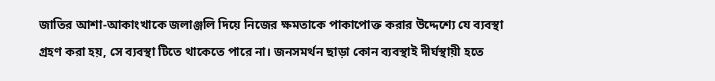জাতির আশা-আকাংখাকে জলাঞ্জলি দিয়ে নিজের ক্ষমতাকে পাকাপোক্ত করার উদ্দেশ্যে যে ব্যবস্থা গ্রহণ করা হয়, সে ব্যবস্থা টিতে থাকেতে পারে না। জনসমর্থন ছাড়া কোন ব্যবস্থাই দীর্ঘস্থায়ী হতে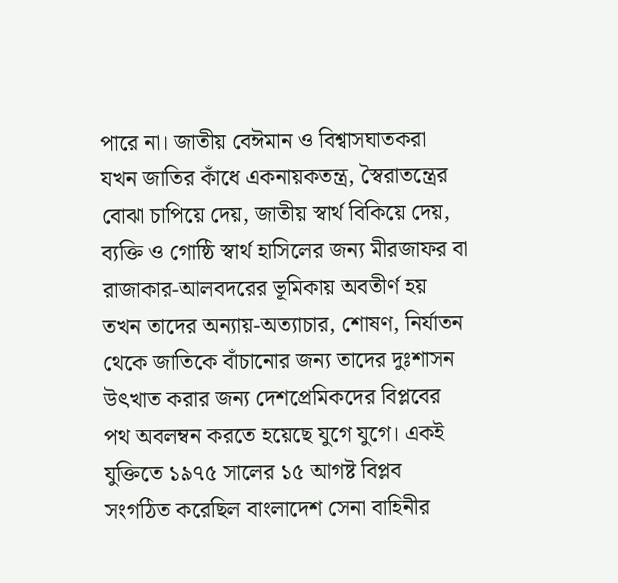পারে না। জাতীয় বেঈমান ও বিশ্বাসঘাতকরা যখন জাতির কাঁধে একনায়কতন্ত্র, স্বৈরাতন্ত্রের বোঝা চাপিয়ে দেয়, জাতীয় স্বার্থ বিকিয়ে দেয়, ব্যক্তি ও গোষ্ঠি স্বার্থ হাসিলের জন্য মীরজাফর বা রাজাকার-আলবদরের ভূমিকায় অবতীর্ণ হয় তখন তাদের অন্যায়-অত্যাচার, শোষণ, নির্যাতন থেকে জাতিকে বাঁচানোর জন্য তাদের দুঃশাসন উৎখাত করার জন্য দেশপ্রেমিকদের বিপ্লবের পথ অবলম্বন করতে হয়েছে যুগে যুগে। একই যুক্তিতে ১৯৭৫ সালের ১৫ আগষ্ট বিপ্লব সংগঠিত করেছিল বাংলাদেশ সেনা বাহিনীর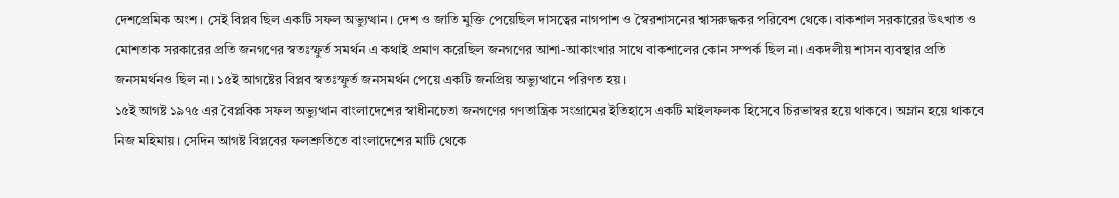দেশপ্রেমিক অংশ। সেই বিপ্লব ছিল একটি সফল অভ্যুত্থান। দেশ ও জাতি মুক্তি পেয়েছিল দাসত্বের নাগপাশ ও স্বৈরশাসনের শ্বাসরুদ্ধকর পরিবেশ থেকে। বাকশাল সরকারের উৎখাত ও মোশতাক সরকারের প্রতি জনগণের স্বতঃস্ফুর্ত সমর্থন এ কথাই প্রমাণ করেছিল জনগণের আশা-আকাংখার সাথে বাকশালের কোন সম্পর্ক ছিল না। একদলীয় শাসন ব্যবস্থার প্রতি জনসমর্থনও ছিল না। ১৫ই আগষ্টের বিপ্লব স্বতঃস্ফুর্ত জনসমর্থন পেয়ে একটি জনপ্রিয় অভ্যুত্থানে পরিণত হয়।
১৫ই আগষ্ট ১৯৭৫ এর বৈপ্লবিক সফল অভ্যুত্থান বাংলাদেশের স্বাধীনচেতা জনগণের গণতান্ত্রিক সংগ্রামের ইতিহাসে একটি মাইলফলক হিসেবে চিরভাস্বর হয়ে থাকবে। অম্লান হয়ে থাকবে নিজ মহিমায়। সেদিন আগষ্ট বিপ্লবের ফলশ্রুতিতে বাংলাদেশের মাটি থেকে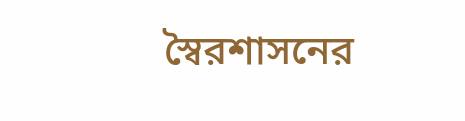স্বৈরশাসনের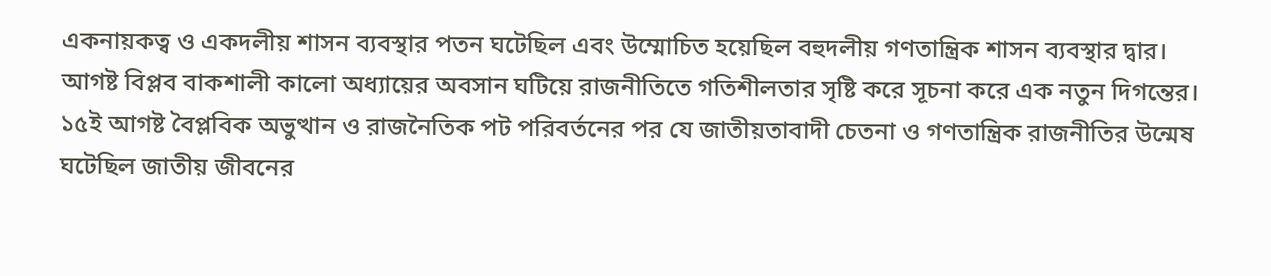একনায়কত্ব ও একদলীয় শাসন ব্যবস্থার পতন ঘটেছিল এবং উম্মোচিত হয়েছিল বহুদলীয় গণতান্ত্রিক শাসন ব্যবস্থার দ্বার। আগষ্ট বিপ্লব বাকশালী কালো অধ্যায়ের অবসান ঘটিয়ে রাজনীতিতে গতিশীলতার সৃষ্টি করে সূচনা করে এক নতুন দিগন্তের।
১৫ই আগষ্ট বৈপ্লবিক অভুত্থান ও রাজনৈতিক পট পরিবর্তনের পর যে জাতীয়তাবাদী চেতনা ও গণতান্ত্রিক রাজনীতির উন্মেষ ঘটেছিল জাতীয় জীবনের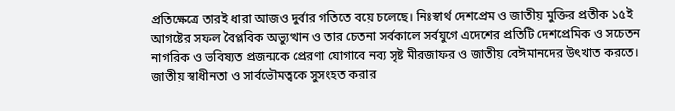প্রতিক্ষেত্রে তারই ধারা আজও দুর্বার গতিতে বয়ে চলেছে। নিঃস্বার্থ দেশপ্রেম ও জাতীয় মুক্তির প্রতীক ১৫ই আগষ্টের সফল বৈপ্লবিক অভ্যুত্থান ও তার চেতনা সর্বকালে সর্বযুগে এদেশের প্রতিটি দেশপ্রেমিক ও সচেতন নাগরিক ও ভবিষ্যত প্রজন্মকে প্রেরণা যোগাবে নব্য সৃষ্ট মীরজাফর ও জাতীয় বেঈমানদের উৎখাত করতে। জাতীয় স্বাধীনতা ও সার্বভৌমত্বকে সুসংহত করার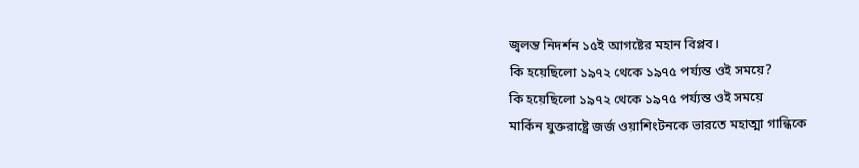জ্বলন্ত নিদর্শন ১৫ই আগষ্টের মহান বিপ্লব।
কি হয়েছিলো ১৯৭২ থেকে ১৯৭৫ পর্য্যন্ত ওই সময়ে?
কি হয়েছিলো ১৯৭২ থেকে ১৯৭৫ পর্য্যন্ত ওই সময়ে
মার্কিন যুক্তরাষ্ট্রে জর্জ ওয়াশিংটনকে ভারতে মহাত্মা গান্ধিকে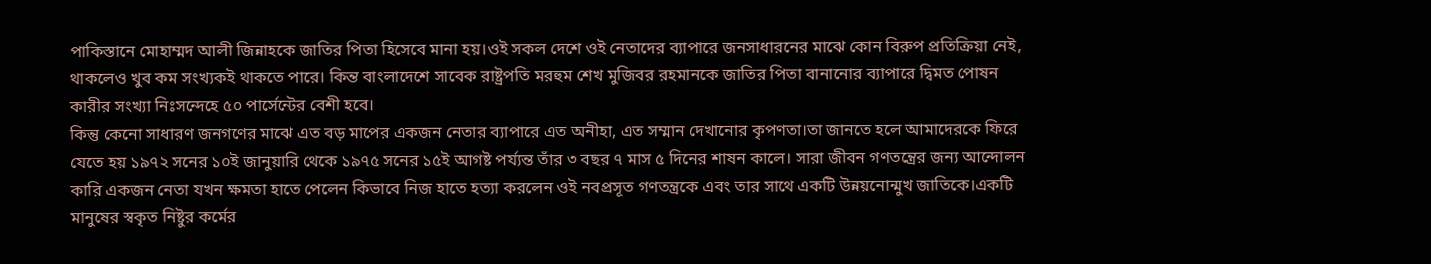পাকিস্তানে মোহাম্মদ আলী জিন্নাহকে জাতির পিতা হিসেবে মানা হয়।ওই সকল দেশে ওই নেতাদের ব্যাপারে জনসাধারনের মাঝে কোন বিরুপ প্রতিক্রিয়া নেই, থাকলেও খুব কম সংখ্যকই থাকতে পারে। কিন্ত বাংলাদেশে সাবেক রাষ্ট্রপতি মরহুম শেখ মুজিবর রহমানকে জাতির পিতা বানানোর ব্যাপারে দ্বিমত পোষন কারীর সংখ্যা নিঃসন্দেহে ৫০ পার্সেন্টের বেশী হবে।
কিন্তু কেনো সাধারণ জনগণের মাঝে এত বড় মাপের একজন নেতার ব্যাপারে এত অনীহা, এত সম্মান দেখানোর কৃপণতা।তা জানতে হলে আমাদেরকে ফিরে যেতে হয় ১৯৭২ সনের ১০ই জানুয়ারি থেকে ১৯৭৫ সনের ১৫ই আগষ্ট পর্য্যন্ত তাঁর ৩ বছর ৭ মাস ৫ দিনের শাষন কালে। সারা জীবন গণতন্ত্রের জন্য আন্দোলন কারি একজন নেতা যখন ক্ষমতা হাতে পেলেন কিভাবে নিজ হাতে হত্যা করলেন ওই নবপ্রসূত গণতন্ত্রকে এবং তার সাথে একটি উন্নয়নোন্মুখ জাতিকে।একটি মানুষের স্বকৃত নিষ্টুর কর্মের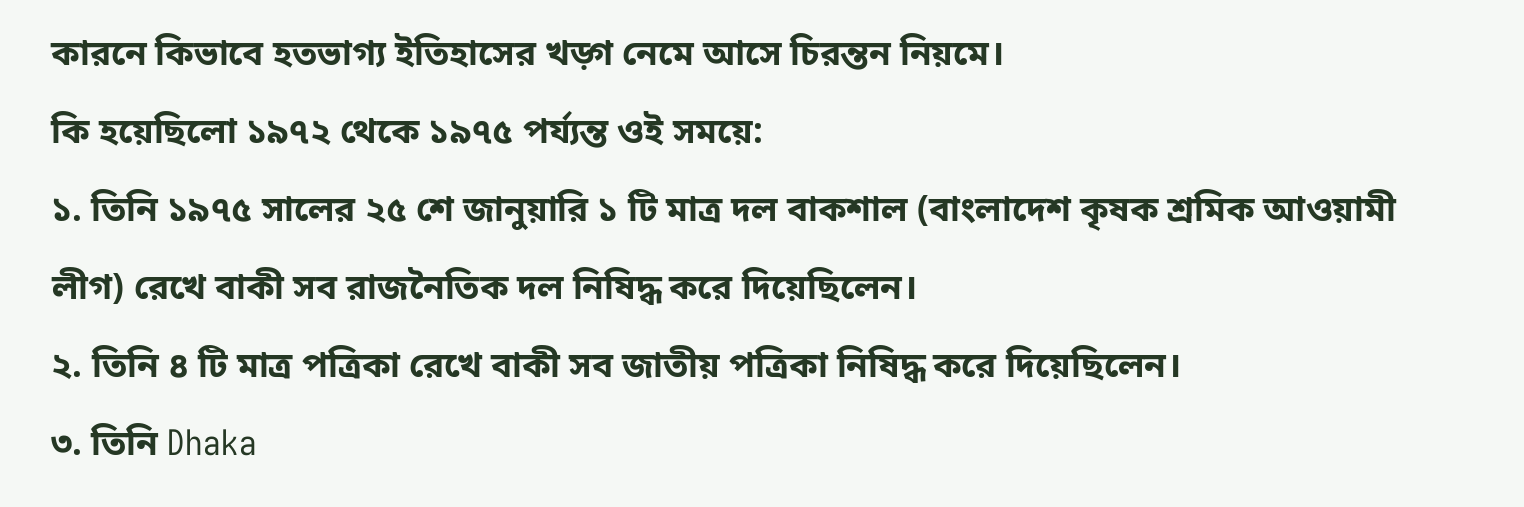কারনে কিভাবে হতভাগ্য ইতিহাসের খড়্গ নেমে আসে চিরন্তন নিয়মে।
কি হয়েছিলো ১৯৭২ থেকে ১৯৭৫ পর্য্যন্ত ওই সময়ে:
১. তিনি ১৯৭৫ সালের ২৫ শে জানুয়ারি ১ টি মাত্র দল বাকশাল (বাংলাদেশ কৃষক শ্রমিক আওয়ামী লীগ) রেখে বাকী সব রাজনৈতিক দল নিষিদ্ধ করে দিয়েছিলেন।
২. তিনি ৪ টি মাত্র পত্রিকা রেখে বাকী সব জাতীয় পত্রিকা নিষিদ্ধ করে দিয়েছিলেন।
৩. তিনি Dhaka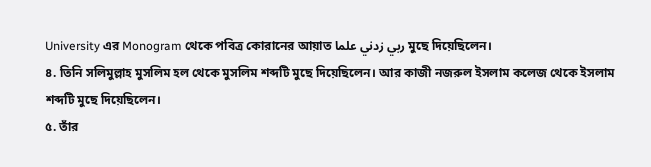University এর Monogram থেকে পবিত্র কোরানের আয়াত ربي زدني علما মুছে দিয়েছিলেন।
৪. তিনি সলিমুল্লাহ মুসলিম হল থেকে মুসলিম শব্দটি মুছে দিয়েছিলেন। আর কাজী নজরুল ইসলাম কলেজ থেকে ইসলাম শব্দটি মুছে দিয়েছিলেন।
৫. তাঁর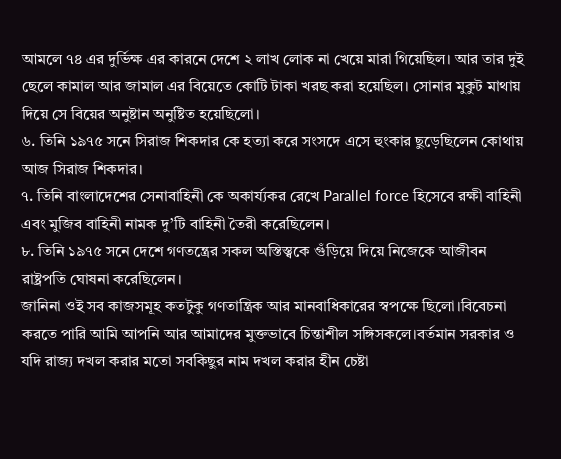আমলে ৭৪ এর দুর্ভিক্ষ এর কারনে দেশে ২ লাখ লোক না খেয়ে মারা গিয়েছিল। আর তার দুই ছেলে কামাল আর জামাল এর বিয়েতে কোটি টাকা খরছ করা হয়েছিল। সোনার মুকুট মাথায় দিয়ে সে বিয়ের অনুষ্টান অনুষ্টিত হয়েছিলো।
৬. তিনি ১৯৭৫ সনে সিরাজ শিকদার কে হত্যা করে সংসদে এসে হুংকার ছুড়েছিলেন কোথায় আজ সিরাজ শিকদার।
৭. তিনি বাংলাদেশের সেনাবাহিনী কে অকার্য্যকর রেখে Parallel force হিসেবে রক্ষী বাহিনী এবং মুজিব বাহিনী নামক দু’টি বাহিনী তৈরী করেছিলেন।
৮. তিনি ১৯৭৫ সনে দেশে গণতন্ত্রের সকল অস্তিস্ত্বকে গুঁড়িয়ে দিয়ে নিজেকে আজীবন রাষ্ট্রপতি ঘোষনা করেছিলেন।
জানিনা ওই সব কাজসমূহ কতটুকু গণতান্ত্রিক আর মানবাধিকারের স্বপক্ষে ছিলো।বিবেচনা করতে পারি আমি আপনি আর আমাদের মুক্তভাবে চিন্তাশীল সঙ্গিসকলে।বর্তমান সরকার ও যদি রাজ্য দখল করার মতো সবকিছুর নাম দখল করার হীন চেষ্টা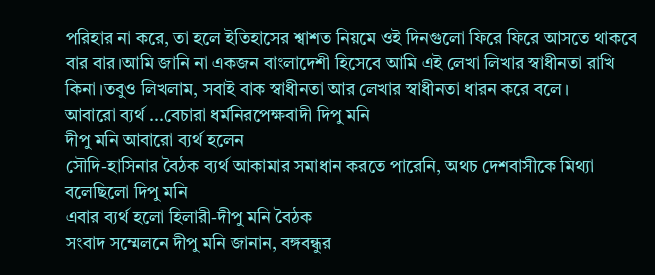পরিহার না করে, তা হলে ইতিহাসের শ্বাশত নিয়মে ওই দিনগুলো ফিরে ফিরে আসতে থাকবে বার বার।আমি জানি না একজন বাংলাদেশী হিসেবে আমি এই লেখা লিখার স্বাধীনতা রাখি কিনা।তবুও লিখলাম, সবাই বাক স্বাধীনতা আর লেখার স্বাধীনতা ধারন করে বলে।
আবারো ব্যর্থ ...বেচারা ধর্মনিরপেক্ষবাদী দিপু মনি
দীপু মনি আবারো ব্যর্থ হলেন
সৌদি-হাসিনার বৈঠক ব্যর্থ আকামার সমাধান করতে পারেনি, অথচ দেশবাসীকে মিথ্যা বলেছিলো দিপু মনি
এবার ব্যর্থ হলো হিলারী-দীপু মনি বৈঠক
সংবাদ সম্মেলনে দীপু মনি জানান, বঙ্গবন্ধুর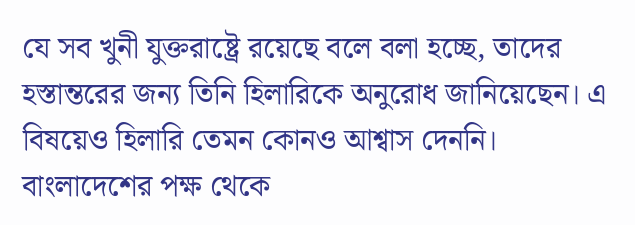যে সব খুনী যুক্তরাষ্ট্রে রয়েছে বলে বলা হচ্ছে, তাদের হস্তান্তরের জন্য তিনি হিলারিকে অনুরোধ জানিয়েছেন। এ বিষয়েও হিলারি তেমন কোনও আশ্বাস দেননি।
বাংলাদেশের পক্ষ থেকে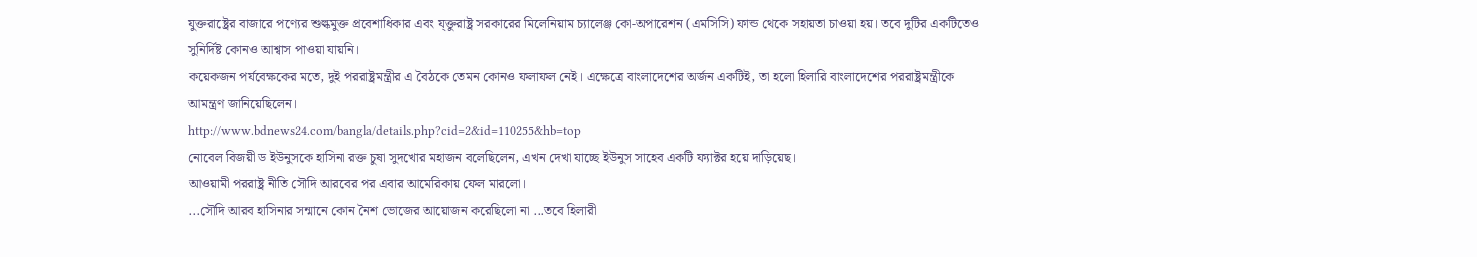যুক্তরাষ্ট্রের বাজারে পণ্যের শুল্কমুক্ত প্রবেশাধিকার এবং য্ক্তুরাষ্ট্র সরকারের মিলেনিয়াম চ্যালেঞ্জ কো-অপারেশন (এমসিসি) ফান্ড থেকে সহায়তা চাওয়া হয়। তবে দুটির একটিতেও সুনির্দিষ্ট কোনও আশ্বাস পাওয়া যায়নি।
কয়েকজন পর্যবেক্ষকের মতে, দুই পররাষ্ট্রমন্ত্রীর এ বৈঠকে তেমন কোনও ফলাফল নেই। এক্ষেত্রে বাংলাদেশের অর্জন একটিই, তা হলো হিলারি বাংলাদেশের পররাষ্ট্রমন্ত্রীকে আমন্ত্রণ জানিয়েছিলেন।
http://www.bdnews24.com/bangla/details.php?cid=2&id=110255&hb=top
নোবেল বিজয়ী ড ইউনুসকে হাসিনা রক্ত চুষা সুদখোর মহাজন বলেছিলেন, এখন দেখা যাচ্ছে ইউনুস সাহেব একটি ফ্যাক্টর হয়ে দাড়িয়েছ।
আওয়ামী পররাষ্ট্র নীতি সৌদি আরবের পর এবার আমেরিকায় ফেল মারলো।
...সৌদি আরব হাসিনার সন্মানে কোন নৈশ ভোজের আয়োজন করেছিলো না ...তবে হিলারী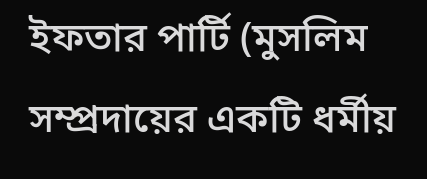ইফতার পার্টি (মুসলিম সম্প্রদায়ের একটি ধর্মীয়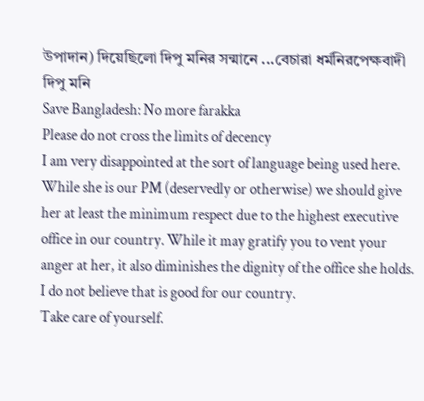উপাদান) দিয়েছিলো দিপু মনির সন্মানে ...বেচারা ধর্মনিরপেক্ষবাদী দিপু মনি
Save Bangladesh: No more farakka
Please do not cross the limits of decency
I am very disappointed at the sort of language being used here. While she is our PM (deservedly or otherwise) we should give her at least the minimum respect due to the highest executive office in our country. While it may gratify you to vent your anger at her, it also diminishes the dignity of the office she holds. I do not believe that is good for our country.
Take care of yourself.